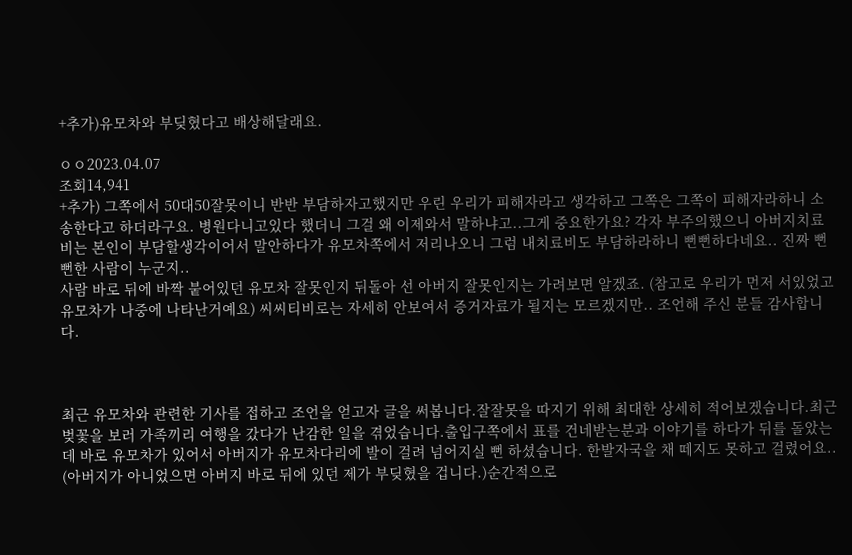+추가)유모차와 부딪혔다고 배상해달래요.

ㅇㅇ2023.04.07
조회14,941
+추가) 그쪽에서 50대50잘못이니 반반 부담하자고했지만 우린 우리가 피해자라고 생각하고 그쪽은 그쪽이 피해자라하니 소송한다고 하더라구요. 병원다니고있다 했더니 그걸 왜 이제와서 말하냐고..그게 중요한가요? 각자 부주의했으니 아버지치료비는 본인이 부담할생각이어서 말안하다가 유모차쪽에서 저리나오니 그럼 내치료비도 부담하라하니 뻔뻔하다네요.. 진짜 뻔뻔한 사람이 누군지..
사람 바로 뒤에 바짝 붙어있던 유모차 잘못인지 뒤돌아 선 아버지 잘못인지는 가려보면 알겠죠. (참고로 우리가 먼저 서있었고 유모차가 나중에 나타난거예요) 씨씨티비로는 자세히 안보여서 증거자료가 될지는 모르겠지만.. 조언해 주신 분들 감사합니다.



최근 유모차와 관련한 기사를 접하고 조언을 얻고자 글을 써봅니다.잘잘못을 따지기 위해 최대한 상세히 적어보겠습니다.최근 벚꽃을 보러 가족끼리 여행을 갔다가 난감한 일을 겪었습니다.출입구쪽에서 표를 건네받는분과 이야기를 하다가 뒤를 돌았는데 바로 유모차가 있어서 아버지가 유모차다리에 발이 걸려 넘어지실 뻔 하셨습니다. 한발자국을 채 떼지도 못하고 걸렸어요.. (아버지가 아니었으면 아버지 바로 뒤에 있던 제가 부딪혔을 겁니다.)순간적으로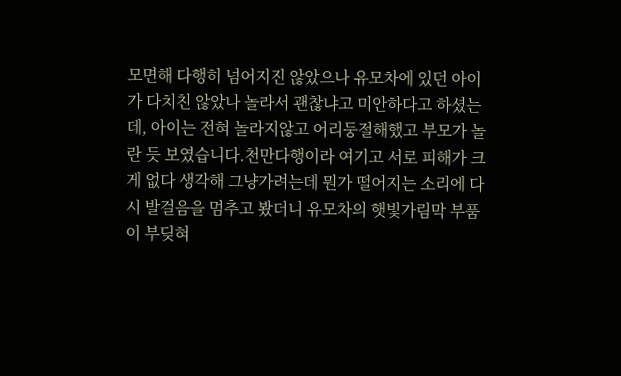모면해 다행히 넘어지진 않았으나 유모차에 있던 아이가 다치친 않았나 놀라서 괜찮냐고 미안하다고 하셨는데, 아이는 전혀 놀라지않고 어리둥절해했고 부모가 놀란 듯 보였습니다.천만다행이라 여기고 서로 피해가 크게 없다 생각해 그냥가려는데 뭔가 떨어지는 소리에 다시 발걸음을 멈추고 봤더니 유모차의 햇빛가림막 부품이 부딪혀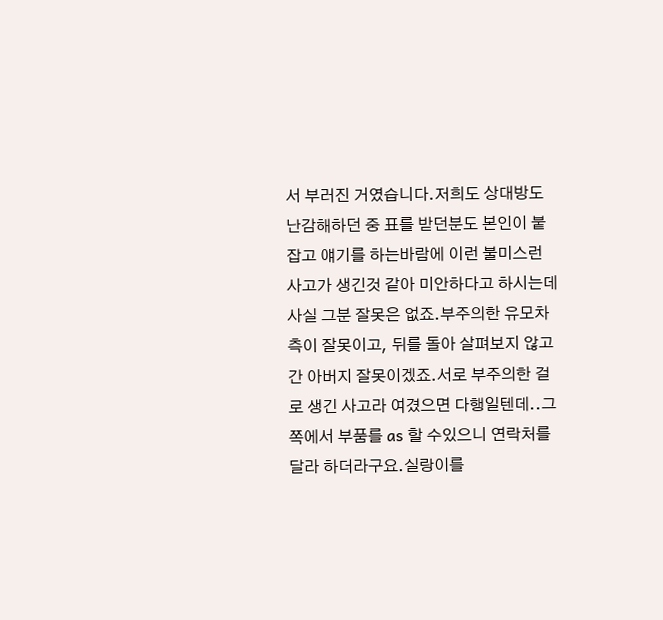서 부러진 거였습니다.저희도 상대방도 난감해하던 중 표를 받던분도 본인이 붙잡고 얘기를 하는바람에 이런 불미스런 사고가 생긴것 같아 미안하다고 하시는데 사실 그분 잘못은 없죠.부주의한 유모차측이 잘못이고, 뒤를 돌아 살펴보지 않고 간 아버지 잘못이겠죠.서로 부주의한 걸로 생긴 사고라 여겼으면 다행일텐데..그쪽에서 부품를 as 할 수있으니 연락처를 달라 하더라구요.실랑이를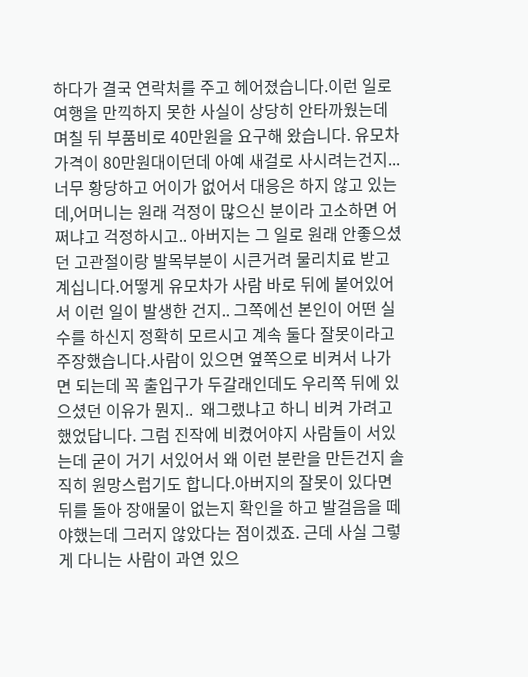하다가 결국 연락처를 주고 헤어졌습니다.이런 일로 여행을 만끽하지 못한 사실이 상당히 안타까웠는데 며칠 뒤 부품비로 40만원을 요구해 왔습니다. 유모차 가격이 80만원대이던데 아예 새걸로 사시려는건지...너무 황당하고 어이가 없어서 대응은 하지 않고 있는데,어머니는 원래 걱정이 많으신 분이라 고소하면 어쩌냐고 걱정하시고.. 아버지는 그 일로 원래 안좋으셨던 고관절이랑 발목부분이 시큰거려 물리치료 받고 계십니다.어떻게 유모차가 사람 바로 뒤에 붙어있어서 이런 일이 발생한 건지.. 그쪽에선 본인이 어떤 실수를 하신지 정확히 모르시고 계속 둘다 잘못이라고 주장했습니다.사람이 있으면 옆쪽으로 비켜서 나가면 되는데 꼭 출입구가 두갈래인데도 우리쪽 뒤에 있으셨던 이유가 뭔지..  왜그랬냐고 하니 비켜 가려고 했었답니다. 그럼 진작에 비켰어야지 사람들이 서있는데 굳이 거기 서있어서 왜 이런 분란을 만든건지 솔직히 원망스럽기도 합니다.아버지의 잘못이 있다면 뒤를 돌아 장애물이 없는지 확인을 하고 발걸음을 떼야했는데 그러지 않았다는 점이겠죠. 근데 사실 그렇게 다니는 사람이 과연 있으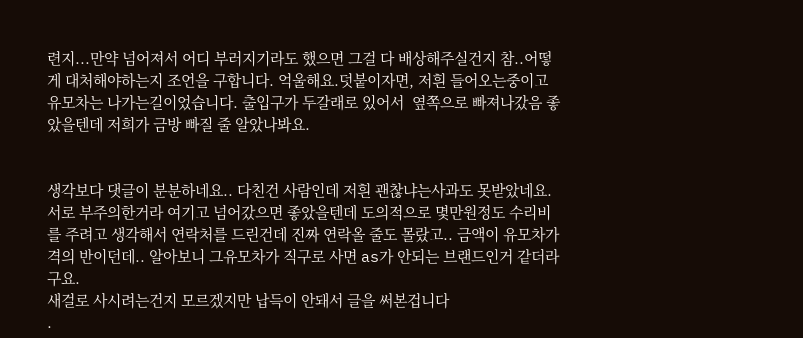련지...만약 넘어져서 어디 부러지기라도 했으면 그걸 다 배상해주실건지 참..어떻게 대처해야하는지 조언을 구합니다. 억울해요.덧붙이자면, 저흰 들어오는중이고 유모차는 나가는길이었습니다. 출입구가 두갈래로 있어서  옆쪽으로 빠져나갔음 좋았을텐데 저희가 금방 빠질 줄 알았나봐요.


생각보다 댓글이 분분하네요.. 다친건 사람인데 저흰 괜찮냐는사과도 못받았네요. 서로 부주의한거라 여기고 넘어갔으면 좋았을텐데 도의적으로 몇만원정도 수리비를 주려고 생각해서 연락처를 드린건데 진짜 연락올 줄도 몰랐고.. 금액이 유모차가격의 반이던데.. 알아보니 그유모차가 직구로 사면 as가 안되는 브랜드인거 같더라구요.
새걸로 사시려는건지 모르겠지만 납득이 안돼서 글을 써본겁니다
.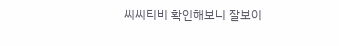씨씨티비 확인해보니 잘보이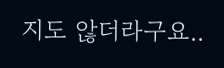지도 않더라구요..